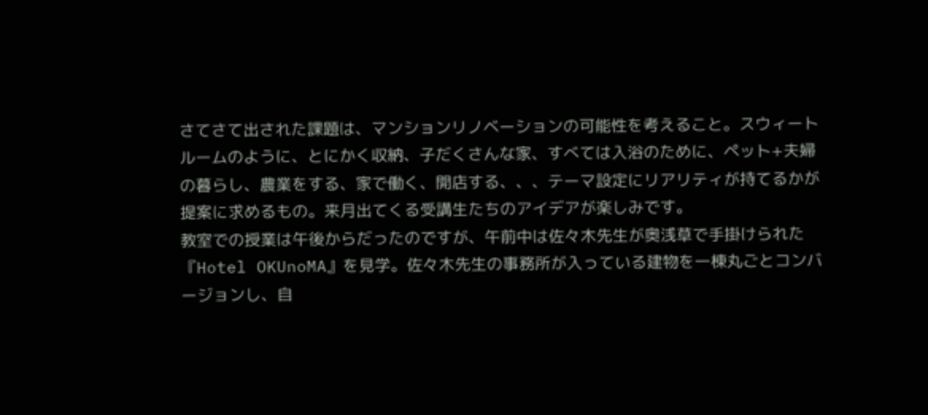さてさて出された課題は、マンションリノベーションの可能性を考えること。スウィートルームのように、とにかく収納、子だくさんな家、すべては入浴のために、ペット+夫婦の暮らし、農業をする、家で働く、開店する、、、テーマ設定にリアリティが持てるかが提案に求めるもの。来月出てくる受講生たちのアイデアが楽しみです。
教室での授業は午後からだったのですが、午前中は佐々木先生が奥浅草で手掛けられた『Hotel OKUnoMA』を見学。佐々木先生の事務所が入っている建物を一棟丸ごとコンバージョンし、自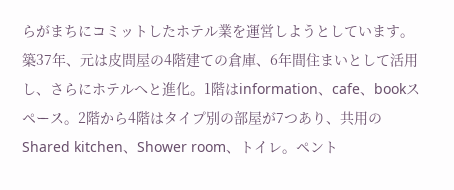らがまちにコミットしたホテル業を運営しようとしています。築37年、元は皮問屋の4階建ての倉庫、6年間住まいとして活用し、さらにホテルへと進化。1階はinformation、cafe、bookスペース。2階から4階はタイプ別の部屋が7つあり、共用のShared kitchen、Shower room、トイレ。ペント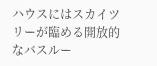ハウスにはスカイツリーが臨める開放的なバスルー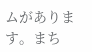ムがあります。まち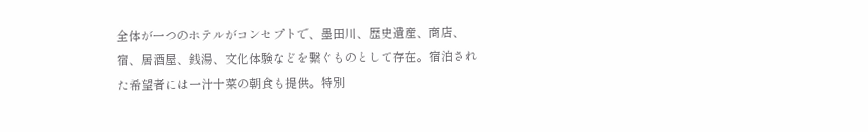全体が一つのホテルがコンセプトで、墨田川、歴史遺産、商店、宿、居酒屋、銭湯、文化体験などを繋ぐものとして存在。宿泊された希望者には一汁十菜の朝食も提供。特別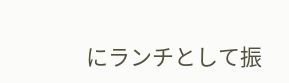にランチとして振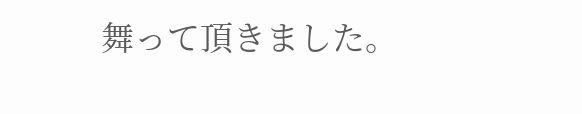舞って頂きました。